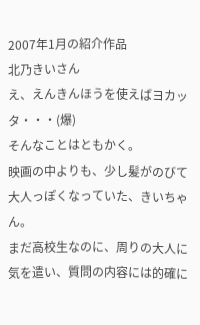2007年1月の紹介作品
北乃きいさん
え、えんきんほうを使えばヨカッタ・・・(爆)
そんなことはともかく。
映画の中よりも、少し髪がのびて大人っぽくなっていた、きいちゃん。
まだ高校生なのに、周りの大人に気を遣い、質問の内容には的確に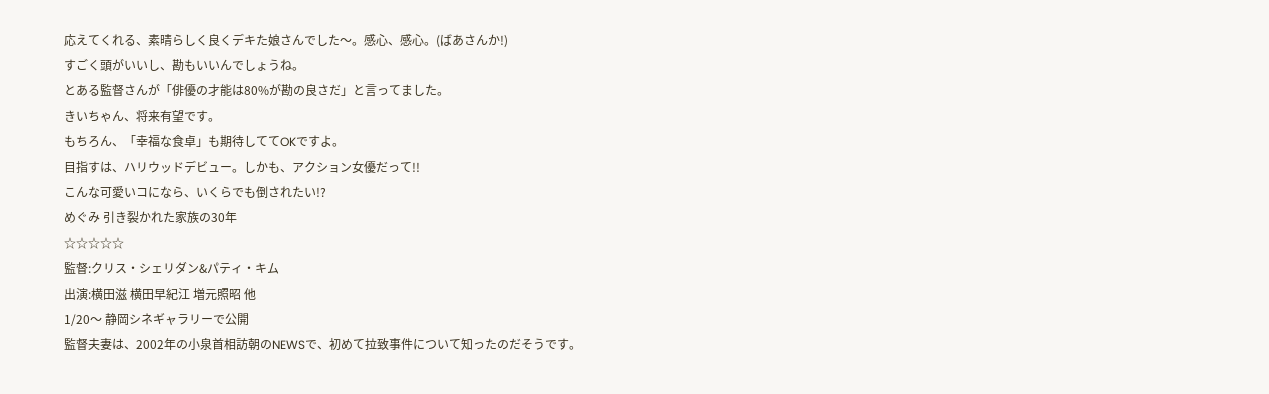応えてくれる、素晴らしく良くデキた娘さんでした〜。感心、感心。(ばあさんか!)
すごく頭がいいし、勘もいいんでしょうね。
とある監督さんが「俳優の才能は80%が勘の良さだ」と言ってました。
きいちゃん、将来有望です。
もちろん、「幸福な食卓」も期待しててOKですよ。
目指すは、ハリウッドデビュー。しかも、アクション女優だって!!
こんな可愛いコになら、いくらでも倒されたい!?
めぐみ 引き裂かれた家族の30年
☆☆☆☆☆
監督:クリス・シェリダン&パティ・キム
出演:横田滋 横田早紀江 増元照昭 他
1/20〜 静岡シネギャラリーで公開
監督夫妻は、2002年の小泉首相訪朝のNEWSで、初めて拉致事件について知ったのだそうです。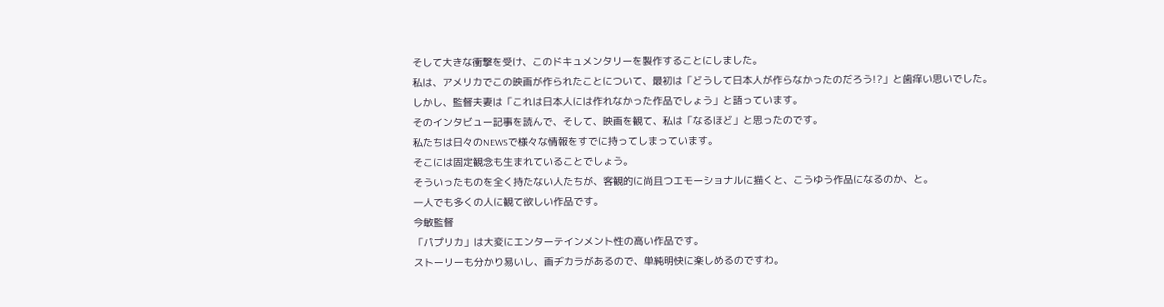そして大きな衝撃を受け、このドキュメンタリーを製作することにしました。
私は、アメリカでこの映画が作られたことについて、最初は「どうして日本人が作らなかったのだろう!?」と歯痒い思いでした。
しかし、監督夫妻は「これは日本人には作れなかった作品でしょう」と語っています。
そのインタビュー記事を読んで、そして、映画を観て、私は「なるほど」と思ったのです。
私たちは日々のNEWSで様々な情報をすでに持ってしまっています。
そこには固定観念も生まれていることでしょう。
そういったものを全く持たない人たちが、客観的に尚且つエモーショナルに描くと、こうゆう作品になるのか、と。
一人でも多くの人に観て欲しい作品です。
今敏監督
「パプリカ」は大変にエンターテインメント性の高い作品です。
ストーリーも分かり易いし、画ヂカラがあるので、単純明快に楽しめるのですわ。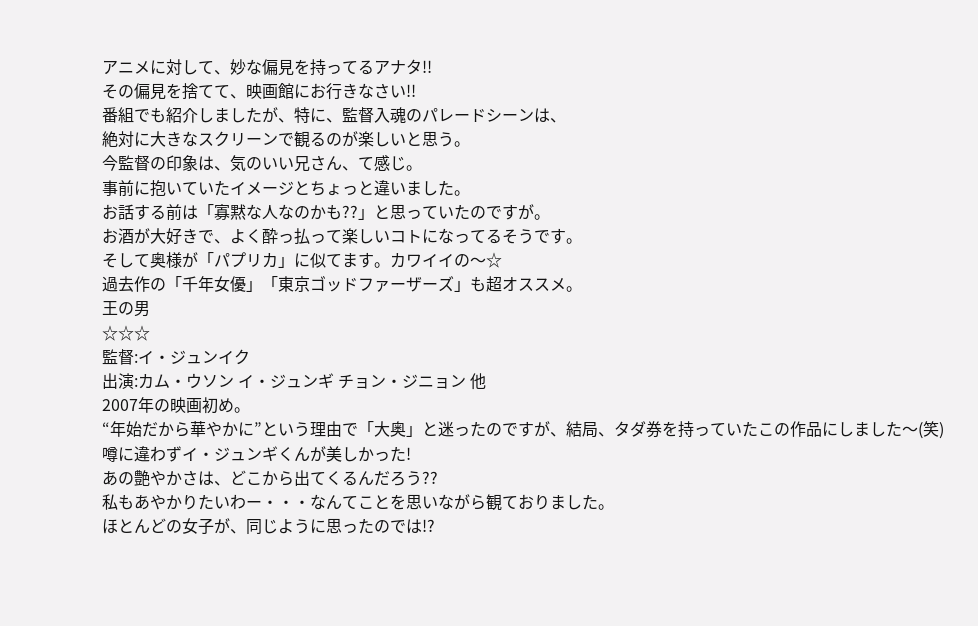アニメに対して、妙な偏見を持ってるアナタ!!
その偏見を捨てて、映画館にお行きなさい!!
番組でも紹介しましたが、特に、監督入魂のパレードシーンは、
絶対に大きなスクリーンで観るのが楽しいと思う。
今監督の印象は、気のいい兄さん、て感じ。
事前に抱いていたイメージとちょっと違いました。
お話する前は「寡黙な人なのかも??」と思っていたのですが。
お酒が大好きで、よく酔っ払って楽しいコトになってるそうです。
そして奥様が「パプリカ」に似てます。カワイイの〜☆
過去作の「千年女優」「東京ゴッドファーザーズ」も超オススメ。
王の男
☆☆☆
監督:イ・ジュンイク
出演:カム・ウソン イ・ジュンギ チョン・ジニョン 他
2007年の映画初め。
“年始だから華やかに”という理由で「大奥」と迷ったのですが、結局、タダ券を持っていたこの作品にしました〜(笑)
噂に違わずイ・ジュンギくんが美しかった!
あの艶やかさは、どこから出てくるんだろう??
私もあやかりたいわー・・・なんてことを思いながら観ておりました。
ほとんどの女子が、同じように思ったのでは!?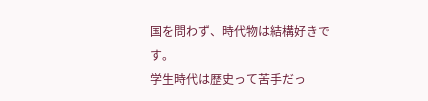国を問わず、時代物は結構好きです。
学生時代は歴史って苦手だっ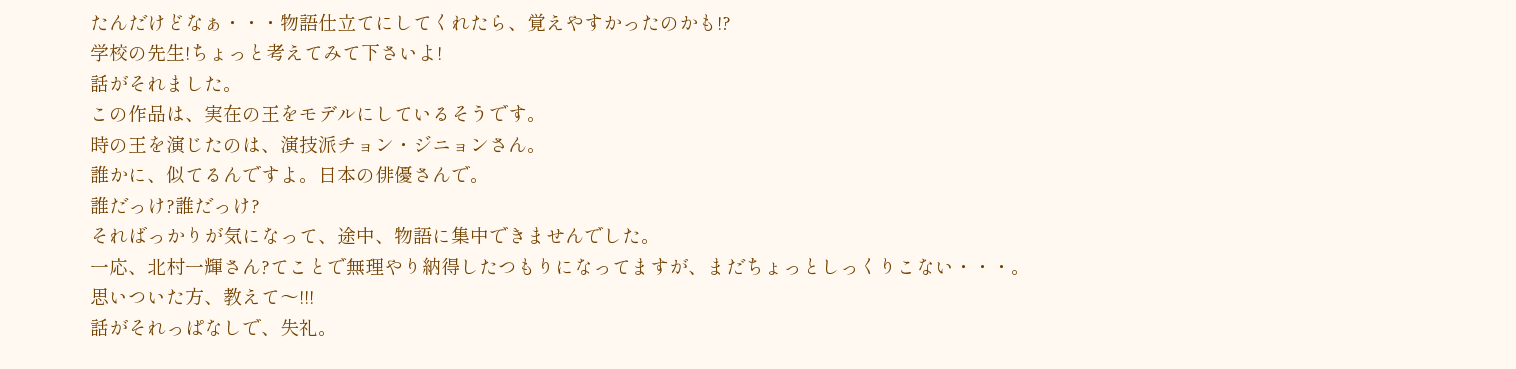たんだけどなぁ・・・物語仕立てにしてくれたら、覚えやすかったのかも!?
学校の先生!ちょっと考えてみて下さいよ!
話がそれました。
この作品は、実在の王をモデルにしているそうです。
時の王を演じたのは、演技派チョン・ジニョンさん。
誰かに、似てるんですよ。日本の俳優さんで。
誰だっけ?誰だっけ?
そればっかりが気になって、途中、物語に集中できませんでした。
一応、北村一輝さん?てことで無理やり納得したつもりになってますが、まだちょっとしっくりこない・・・。
思いついた方、教えて〜!!!
話がそれっぱなしで、失礼。